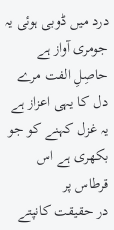درد میں ڈوبی ہوئی یہ جومری آواز ہے
حاصِلِ الفت مرے دل کا یہی اعزاز ہے
یہ غزل کہنے کو جو بکھری ہے اس قرطاس پر
در حقیقت کانپتے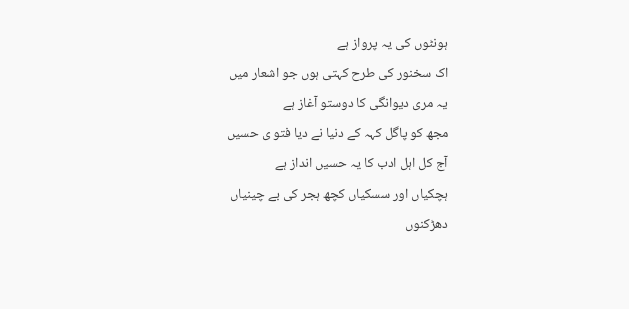ہونٹوں کی یہ پرواز ہے
اک سخنور کی طرح کہتی ہوں جو اشعار میں
یہ مری دیوانگی کا دوستو آغاز ہے
مجھ کو پاگل کہہ کے دنیا نے دیا فتو ی حسیں
آج کل اہل ادب کا یہ حسیں انداز ہے
ہچکیاں اور سسکیاں کچھ ہجر کی بے چینیاں
دھڑکنوں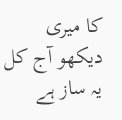کا میری دیکھو آج کل یہ ساز ہے